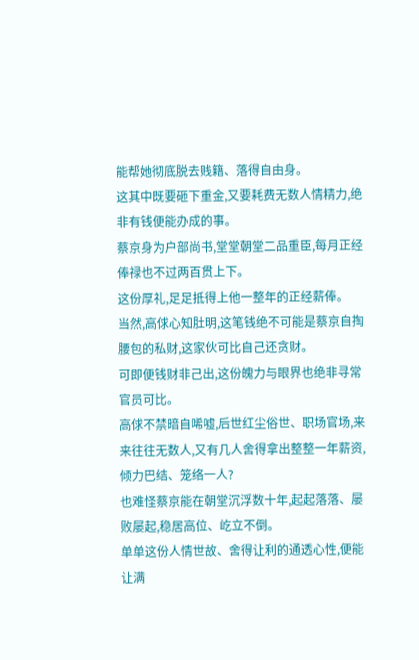能帮她彻底脱去贱籍、落得自由身。
这其中既要砸下重金,又要耗费无数人情精力,绝非有钱便能办成的事。
蔡京身为户部尚书,堂堂朝堂二品重臣,每月正经俸禄也不过两百贯上下。
这份厚礼,足足抵得上他一整年的正经薪俸。
当然,高俅心知肚明,这笔钱绝不可能是蔡京自掏腰包的私财,这家伙可比自己还贪财。
可即便钱财非己出,这份魄力与眼界也绝非寻常官员可比。
高俅不禁暗自唏嘘,后世红尘俗世、职场官场,来来往往无数人,又有几人舍得拿出整整一年薪资,倾力巴结、笼络一人?
也难怪蔡京能在朝堂沉浮数十年,起起落落、屡败屡起,稳居高位、屹立不倒。
单单这份人情世故、舍得让利的通透心性,便能让满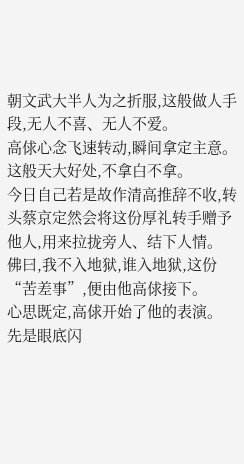朝文武大半人为之折服,这般做人手段,无人不喜、无人不爱。
高俅心念飞速转动,瞬间拿定主意。
这般天大好处,不拿白不拿。
今日自己若是故作清高推辞不收,转头蔡京定然会将这份厚礼转手赠予他人,用来拉拢旁人、结下人情。
佛曰,我不入地狱,谁入地狱,这份“苦差事”,便由他高俅接下。
心思既定,高俅开始了他的表演。
先是眼底闪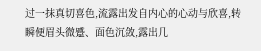过一抹真切喜色,流露出发自内心的心动与欣喜,转瞬便眉头微蹙、面色沉敛,露出几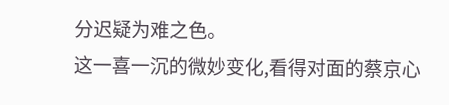分迟疑为难之色。
这一喜一沉的微妙变化,看得对面的蔡京心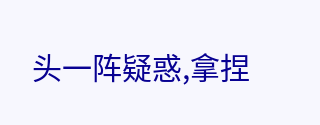头一阵疑惑,拿捏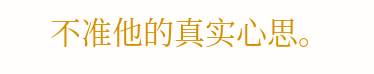不准他的真实心思。